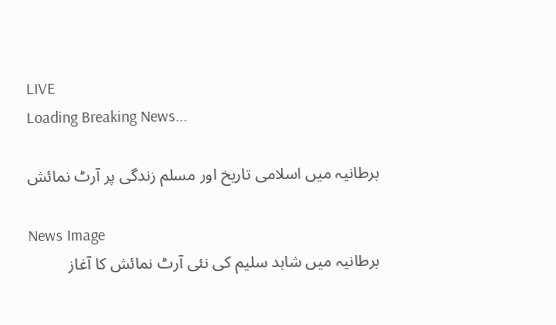LIVE
Loading Breaking News...

برطانیہ میں اسلامی تاریخ اور مسلم زندگی پر آرٹ نمائش

News Image
برطانیہ میں شاہد سلیم کی نئی آرٹ نمائش کا آغاز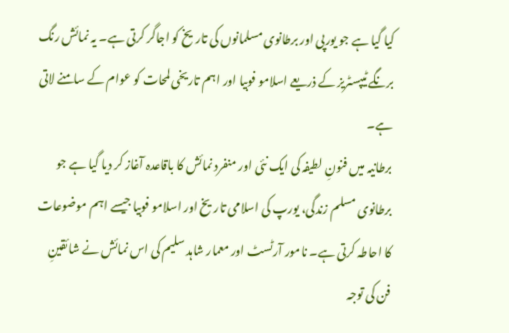کیا گیا ہے جو یورپی اور برطانوی مسلمانوں کی تاریخ کو اجاگر کرتی ہے۔ یہ نمائش رنگ برنگے ٹیپسٹریز کے ذریعے اسلامو فوبیا اور اہم تاریخی لمحات کو عوام کے سامنے لاتی ہے۔
برطانیہ میں فنونِ لطیفہ کی ایک نئی اور منفرد نمائش کا باقاعدہ آغاز کر دیا گیا ہے جو برطانوی مسلم زندگی، یورپ کی اسلامی تاریخ اور اسلامو فوبیا جیسے اہم موضوعات کا احاطہ کرتی ہے۔ نامور آرٹسٹ اور معمار شاہد سلیم کی اس نمائش نے شائقینِ فن کی توجہ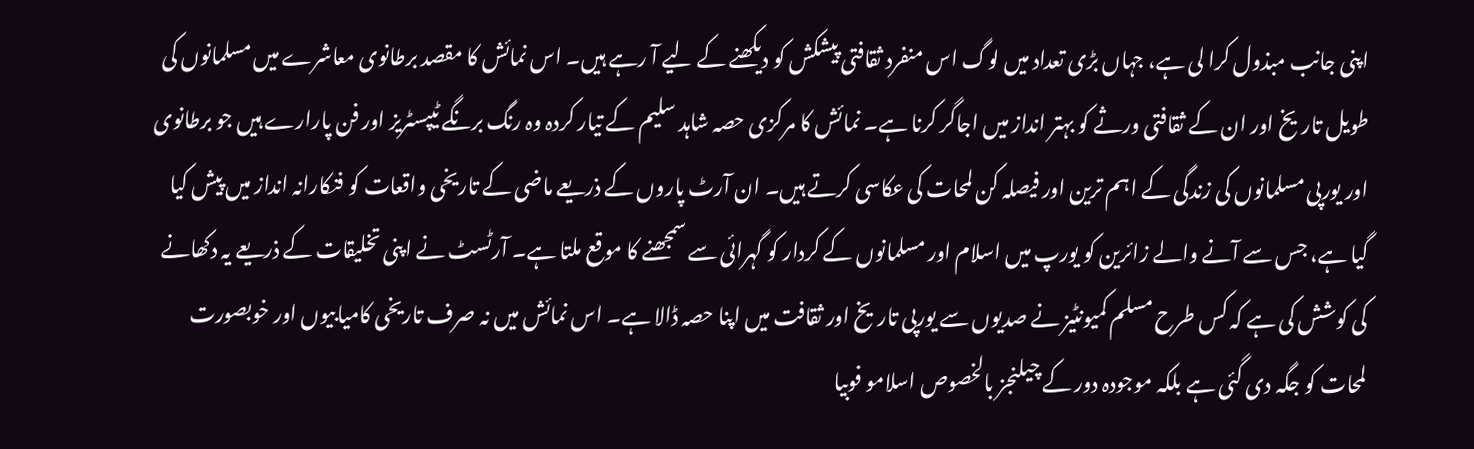اپنی جانب مبذول کرا لی ہے، جہاں بڑی تعداد میں لوگ اس منفرد ثقافتی پیشکش کو دیکھنے کے لیے آ رہے ہیں۔ اس نمائش کا مقصد برطانوی معاشرے میں مسلمانوں کی طویل تاریخ اور ان کے ثقافتی ورثے کو بہتر انداز میں اجاگر کرنا ہے۔ نمائش کا مرکزی حصہ شاہد سلیم کے تیار کردہ وہ رنگ برنگے ٹیپسٹریز اور فن پارارے ہیں جو برطانوی اور یورپی مسلمانوں کی زندگی کے اہم ترین اور فیصلہ کن لمحات کی عکاسی کرتے ہیں۔ ان آرٹ پاروں کے ذریعے ماضی کے تاریخی واقعات کو فنکارانہ انداز میں پیش کیا گیا ہے، جس سے آنے والے زائرین کو یورپ میں اسلام اور مسلمانوں کے کردار کو گہرائی سے سمجھنے کا موقع ملتا ہے۔ آرٹسٹ نے اپنی تخلیقات کے ذریعے یہ دکھانے کی کوشش کی ہے کہ کس طرح مسلم کمیونٹیز نے صدیوں سے یورپی تاریخ اور ثقافت میں اپنا حصہ ڈالا ہے۔ اس نمائش میں نہ صرف تاریخی کامیابیوں اور خوبصورت لمحات کو جگہ دی گئی ہے بلکہ موجودہ دور کے چیلنجز بالخصوص اسلامو فوبیا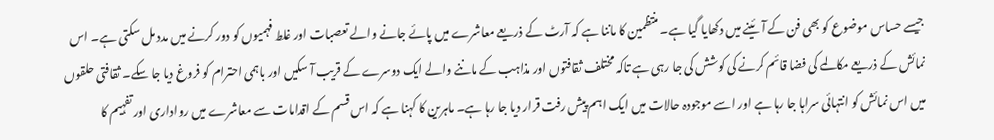جیسے حساس موضوع کو بھی فن کے آئینے میں دکھایا گیا ہے۔ منتظمین کا ماننا ہے کہ آرٹ کے ذریعے معاشرے میں پائے جانے والے تعصبات اور غلط فہمیوں کو دور کرنے میں مدد مل سکتی ہے۔ اس نمائش کے ذریعے مکالمے کی فضا قائم کرنے کی کوشش کی جا رہی ہے تاکہ مختلف ثقافتوں اور مذاہب کے ماننے والے ایک دوسرے کے قریب آ سکیں اور باہمی احترام کو فروغ دیا جا سکے۔ ثقافتی حلقوں میں اس نمائش کو انتہائی سراہا جا رہا ہے اور اسے موجودہ حالات میں ایک اہم پیش رفت قرار دیا جا رہا ہے۔ ماہرین کا کہنا ہے کہ اس قسم کے اقدامات سے معاشرے میں رواداری اور تفہیم کا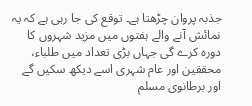جذبہ پروان چڑھتا ہے۔ توقع کی جا رہی ہے کہ یہ نمائش آنے والے ہفتوں میں مزید شہروں کا دورہ کرے گی جہاں بڑی تعداد میں طلباء، محققین اور عام شہری اسے دیکھ سکیں گے اور برطانوی مسلم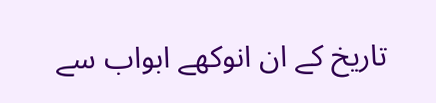تاریخ کے ان انوکھے ابواب سے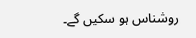روشناس ہو سکیں گے۔